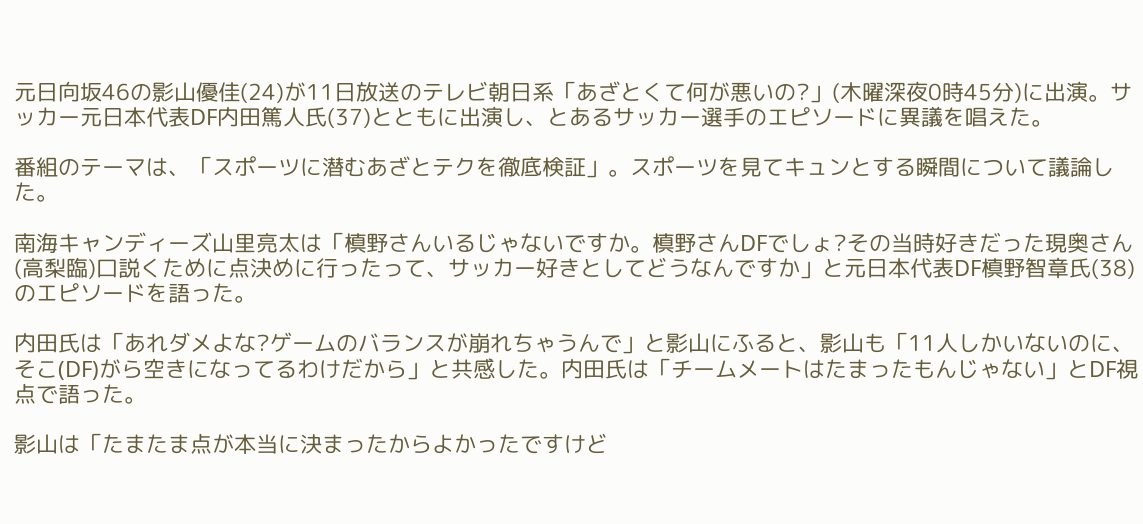元日向坂46の影山優佳(24)が11日放送のテレビ朝日系「あざとくて何が悪いの?」(木曜深夜0時45分)に出演。サッカー元日本代表DF内田篤人氏(37)とともに出演し、とあるサッカー選手のエピソードに異議を唱えた。

番組のテーマは、「スポーツに潜むあざとテクを徹底検証」。スポーツを見てキュンとする瞬間について議論した。

南海キャンディーズ山里亮太は「槙野さんいるじゃないですか。槙野さんDFでしょ?その当時好きだった現奥さん(高梨臨)口説くために点決めに行ったって、サッカー好きとしてどうなんですか」と元日本代表DF槙野智章氏(38)のエピソードを語った。

内田氏は「あれダメよな?ゲームのバランスが崩れちゃうんで」と影山にふると、影山も「11人しかいないのに、そこ(DF)がら空きになってるわけだから」と共感した。内田氏は「チームメートはたまったもんじゃない」とDF視点で語った。

影山は「たまたま点が本当に決まったからよかったですけど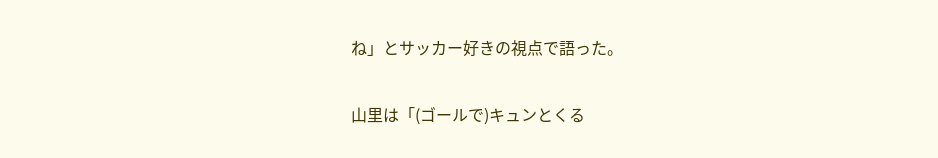ね」とサッカー好きの視点で語った。

山里は「(ゴールで)キュンとくる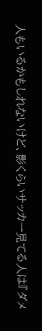人もいるかもしれないけど、影くらいサッカー見てる人は『ダメ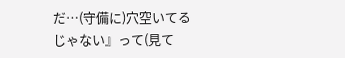だ…(守備に)穴空いてるじゃない』って(見て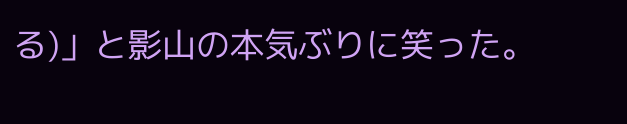る)」と影山の本気ぶりに笑った。